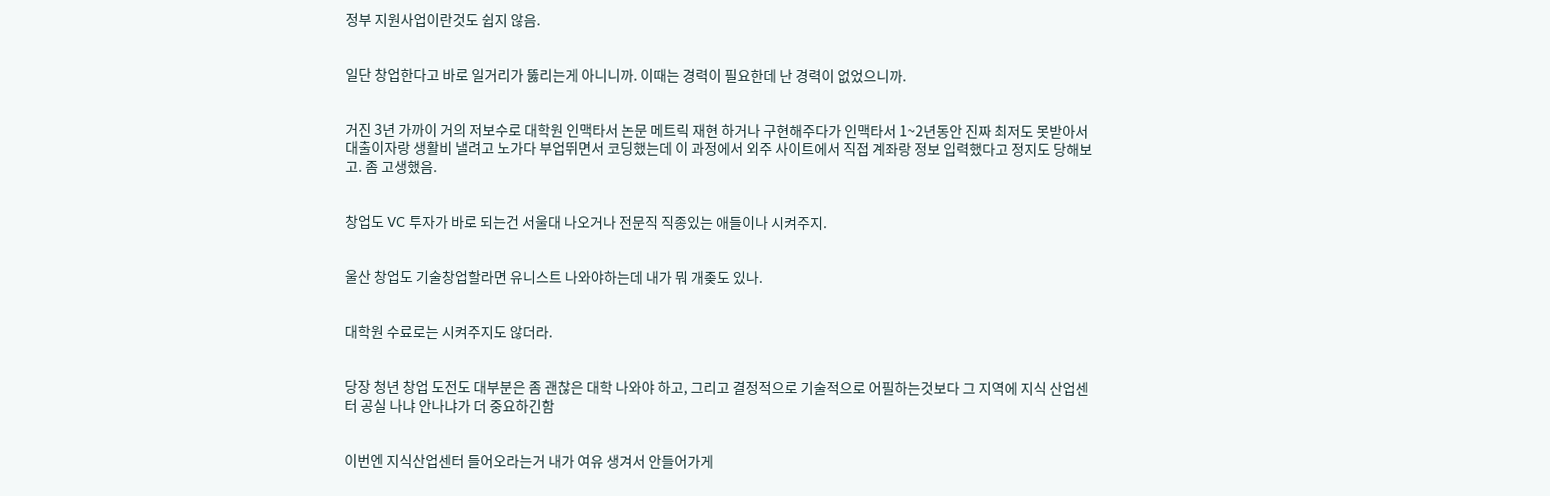정부 지원사업이란것도 쉽지 않음.


일단 창업한다고 바로 일거리가 뚫리는게 아니니까. 이때는 경력이 필요한데 난 경력이 없었으니까.


거진 3년 가까이 거의 저보수로 대학원 인맥타서 논문 메트릭 재현 하거나 구현해주다가 인맥타서 1~2년동안 진짜 최저도 못받아서 대출이자랑 생활비 낼려고 노가다 부업뛰면서 코딩했는데 이 과정에서 외주 사이트에서 직접 계좌랑 정보 입력했다고 정지도 당해보고. 좀 고생했음.


창업도 VC 투자가 바로 되는건 서울대 나오거나 전문직 직종있는 애들이나 시켜주지.


울산 창업도 기술창업할라면 유니스트 나와야하는데 내가 뭐 개좆도 있나.


대학원 수료로는 시켜주지도 않더라.


당장 청년 창업 도전도 대부분은 좀 괜찮은 대학 나와야 하고, 그리고 결정적으로 기술적으로 어필하는것보다 그 지역에 지식 산업센터 공실 나냐 안나냐가 더 중요하긴함


이번엔 지식산업센터 들어오라는거 내가 여유 생겨서 안들어가게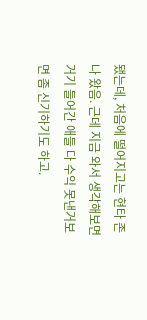됐는데, 처음에 떨어지고는 현타 존나 왔음. 근데 지금 와서 생각해보면 거기 들어간 애들 다 수익 못낸거보면 좀 신기하기도 하고.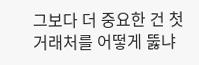그보다 더 중요한 건 첫 거래처를 어떻게 뚫냐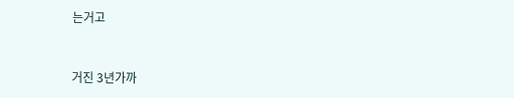는거고


거진 3년가까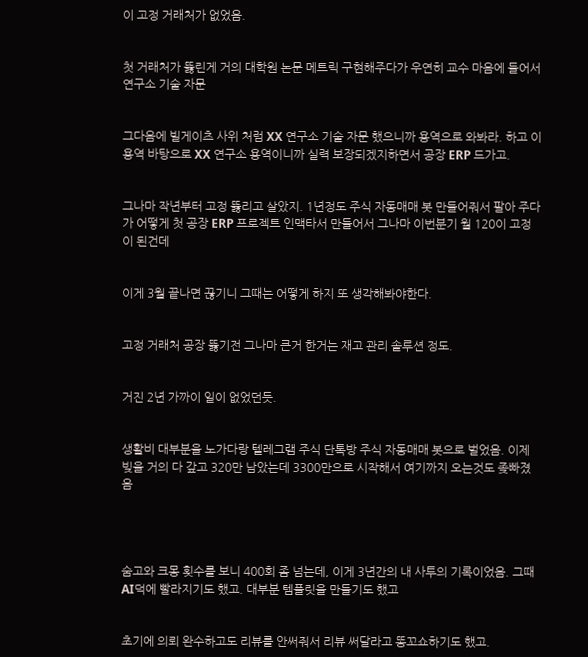이 고정 거래처가 없었음.


첫 거래처가 뚫린게 거의 대학원 논문 메트릭 구현해주다가 우연히 교수 마음에 들어서 연구소 기술 자문


그다음에 빌게이츠 사위 처럼 XX 연구소 기술 자문 했으니까 용역으로 와봐라. 하고 이 용역 바탕으로 XX 연구소 용역이니까 실력 보장되겠지하면서 공장 ERP 드가고.


그나마 작년부터 고정 뚫리고 살았지. 1년정도 주식 자동매매 봇 만들어줘서 팔아 주다가 어떻게 첫 공장 ERP 프로젝트 인맥타서 만들어서 그나마 이번분기 월 120이 고정이 된건데


이게 3월 끝나면 끊기니 그때는 어떻게 하지 또 생각해봐야한다.


고정 거래처 공장 뚫기전 그나마 큰거 한거는 재고 관리 솔루션 정도.


거진 2년 가까이 일이 없었던듯.


생활비 대부분을 노가다랑 텔레그램 주식 단톡방 주식 자동매매 봇으로 벌었음. 이제 빚을 거의 다 갚고 320만 남았는데 3300만으로 시작해서 여기까지 오는것도 좆빠졌음




숨고와 크몽 횟수를 보니 400회 좀 넘는데, 이게 3년간의 내 사투의 기록이었음. 그때 AI덕에 빨라지기도 했고. 대부분 템플릿을 만들기도 했고


초기에 의뢰 완수하고도 리뷰를 안써줘서 리뷰 써달라고 똥꼬쇼하기도 했고.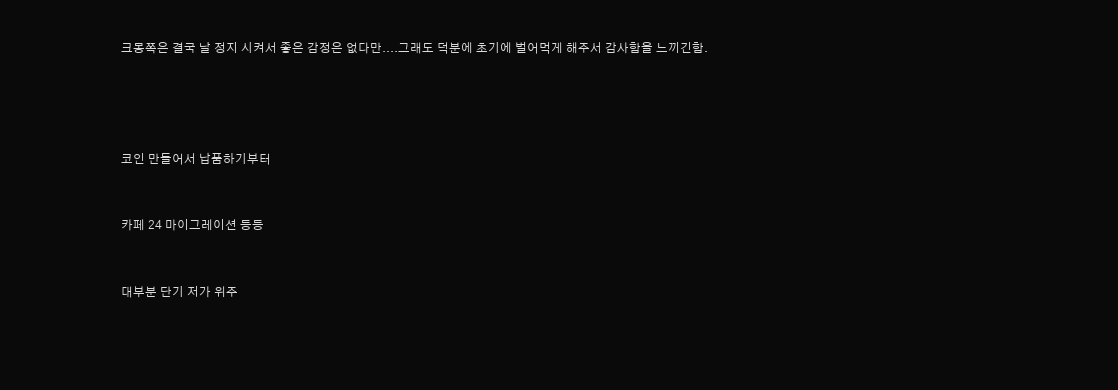크몽쪽은 결국 날 정지 시켜서 좋은 감정은 없다만....그래도 덕분에 초기에 벌어먹게 해주서 감사함을 느끼긴함.




코인 만들어서 납품하기부터


카페 24 마이그레이션 등등


대부분 단기 저가 위주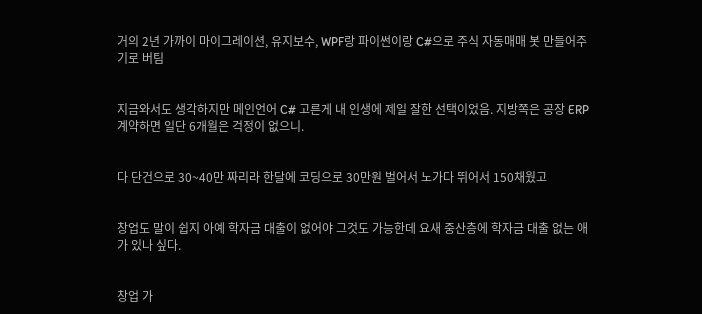거의 2년 가까이 마이그레이션, 유지보수, WPF랑 파이썬이랑 C#으로 주식 자동매매 봇 만들어주기로 버팀


지금와서도 생각하지만 메인언어 C# 고른게 내 인생에 제일 잘한 선택이었음. 지방쪽은 공장 ERP 계약하면 일단 6개월은 걱정이 없으니.


다 단건으로 30~40만 짜리라 한달에 코딩으로 30만원 벌어서 노가다 뛰어서 150채웠고


창업도 말이 쉽지 아예 학자금 대출이 없어야 그것도 가능한데 요새 중산층에 학자금 대출 없는 애가 있나 싶다.


창업 가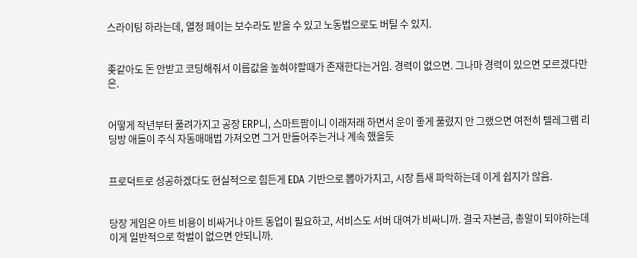스라이팅 하라는데, 열정 페이는 보수라도 받을 수 있고 노동법으로도 버틸 수 있지.


좆같아도 돈 안받고 코딩해줘서 이름값을 높혀야할때가 존재한다는거임. 경력이 없으면. 그나마 경력이 있으면 모르겠다만은.


어떻게 작년부터 풀려가지고 공장 ERP니, 스마트팜이니 이래저래 하면서 운이 좋게 풀렸지 안 그랬으면 여전히 텔레그램 리딩방 애들이 주식 자동매매법 가져오면 그거 만들어주는거나 계속 했을듯


프로덕트로 성공하겠다도 현실적으로 힘든게 EDA 기반으로 뽑아가지고, 시장 틈새 파악하는데 이게 쉽지가 않음.


당장 게임은 아트 비용이 비싸거나 아트 동업이 필요하고, 서비스도 서버 대여가 비싸니까. 결국 자본금, 총알이 되야하는데 이게 일반적으로 학벌이 없으면 안되니까.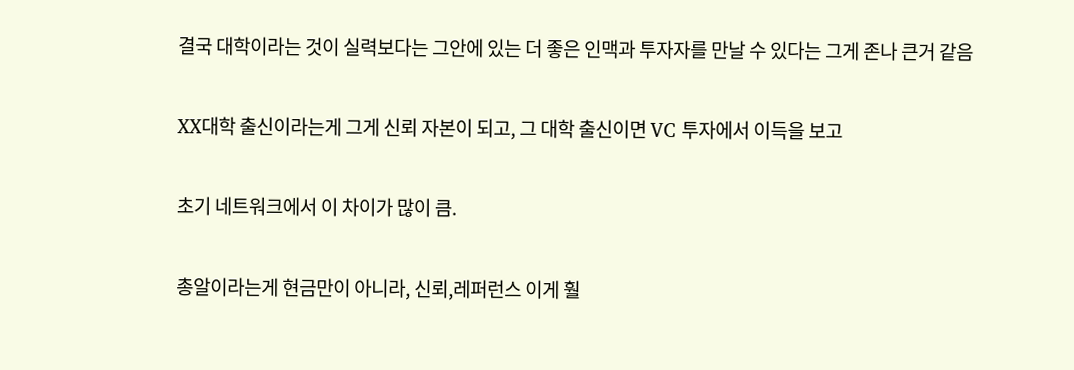결국 대학이라는 것이 실력보다는 그안에 있는 더 좋은 인맥과 투자자를 만날 수 있다는 그게 존나 큰거 같음


XX대학 출신이라는게 그게 신뢰 자본이 되고, 그 대학 출신이면 VC 투자에서 이득을 보고


초기 네트워크에서 이 차이가 많이 큼.


총알이라는게 현금만이 아니라, 신뢰,레퍼런스 이게 훨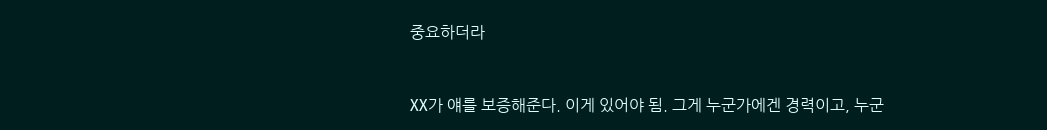중요하더라


XX가 얘를 보증해준다. 이게 있어야 됨. 그게 누군가에겐 경력이고, 누군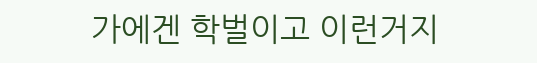가에겐 학벌이고 이런거지